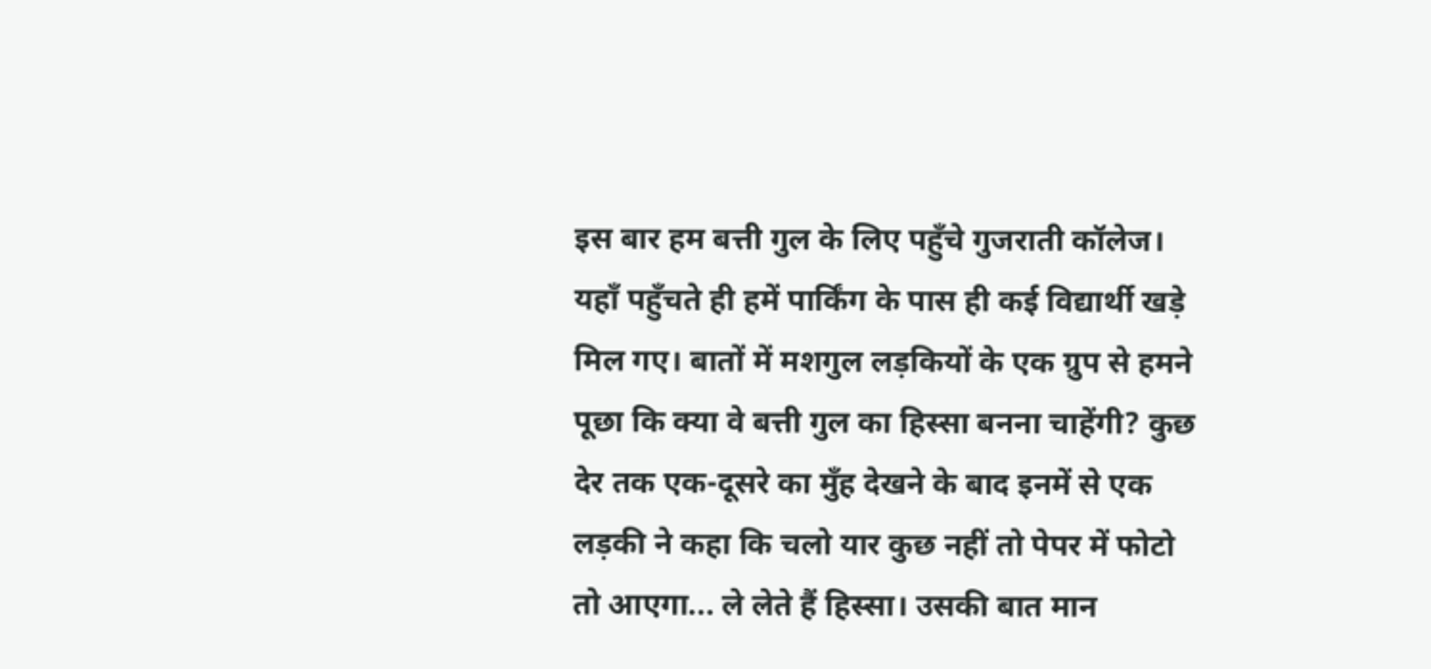इस बार हम बत्ती गुल के लिए पहुँचे गुजराती कॉलेज। यहाँ पहुँचते ही हमें पार्किंग के पास ही कई विद्यार्थी खड़े मिल गए। बातों में मशगुल लड़कियों के एक ग्रुप से हमने पूछा कि क्या वे बत्ती गुल का हिस्सा बनना चाहेंगी? कुछ देर तक एक-दूसरे का मुँह देखने के बाद इनमें से एक लड़की ने कहा कि चलो यार कुछ नहीं तो पेपर में फोटो तो आएगा... ले लेते हैं हिस्सा। उसकी बात मान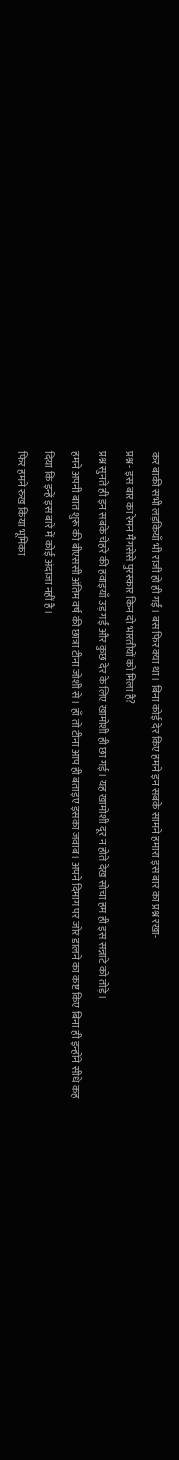कर बाकी सभी लड़कियाँ भी राजी हो ही गईं। बस फिर क्या था। बिना कोई देर किए हमने इन सबके सामने हमारा इस बार का प्रश्न रखा-
प्रश्न- इस बार का रेमन मैगसेसे पुरस्कार किन दो भारतीयों को मिला है?
प्रश्न सुनते ही इन सबके चेहरे की हवाइयाँ उड़ गईं और कुछ देर के लिए खामोशी ही छा गई। यह खामोशी दूर न होते देख सोचा हम ही इस सन्नाटे को तोड़े।
हमने अपनी बात शुरू की बीएससी अंतिम वर्ष की छात्रा टीना जोशी से। हाँ तो टीना आप ही बताइए इसका जवाब। अपने दिमाग पर जोर डालने का कष्ट किए बिना ही इन्होंने सीधे कह दिया कि इन्हें इस बारे में कोई अंदाजा नहीं है।
फिर हमने रुख किया भूमिका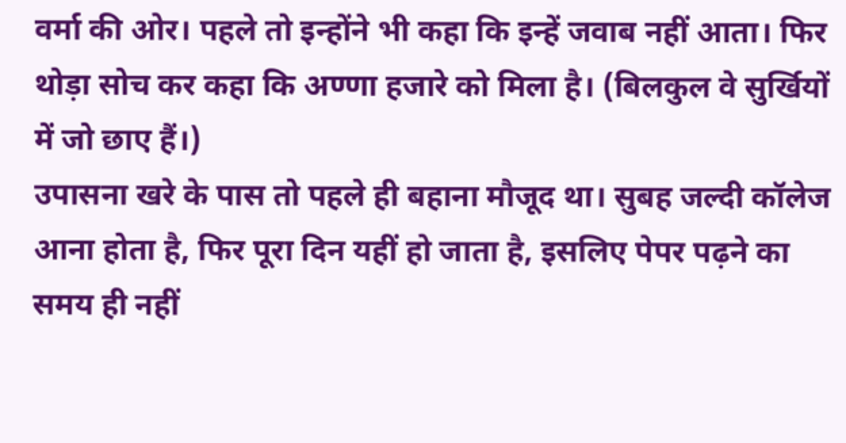वर्मा की ओर। पहले तो इन्होंने भी कहा कि इन्हें जवाब नहीं आता। फिर थोड़ा सोच कर कहा कि अण्णा हजारे को मिला है। (बिलकुल वे सुर्खियों में जो छाए हैं।)
उपासना खरे के पास तो पहले ही बहाना मौजूद था। सुबह जल्दी कॉलेज आना होता है, फिर पूरा दिन यहीं हो जाता है, इसलिए पेपर पढ़ने का समय ही नहीं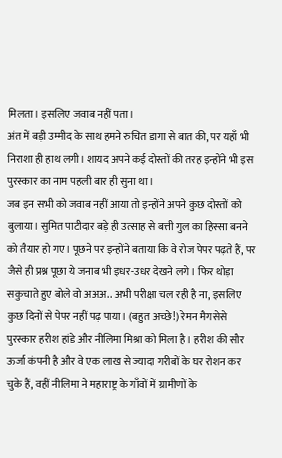मिलता। इसलिए जवाब नहीं पता।
अंत में बड़ी उम्मीद के साथ हमने रुचित डागा से बात की, पर यहाँ भी निराशा ही हाथ लगी। शायद अपने कई दोस्तों की तरह इन्होंने भी इस पुरस्कार का नाम पहली बार ही सुना था।
जब इन सभी को जवाब नहीं आया तो इन्होंने अपने कुछ दोस्तों को बुलाया। सुमित पाटीदार बड़े ही उत्साह से बत्ती गुल का हिस्सा बनने को तैयार हो गए। पूछने पर इन्होंने बताया कि वे रोज पेपर पढ़ते हैं, पर जैसे ही प्रश्न पूछा ये जनाब भी इधर-उधर देखने लगे। फिर थोड़ा सकुचाते हुए बोले वो अअअ.. अभी परीक्षा चल रही है ना, इसलिए कुछ दिनों से पेपर नहीं पढ़ पाया। (बहुत अच्छे!) रेमन मैगसेसे पुरस्कार हरीश हांडे और नीलिमा मिश्रा को मिला है। हरीश की सौर ऊर्जा कंपनी है और वे एक लाख से ज्यादा गरीबों के घर रोशन कर चुके हैं, वहीं नीलिमा ने महाराष्ट्र के गाँवों में ग्रामीणों के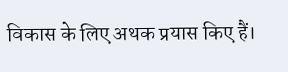विकास के लिए अथक प्रयास किए हैं।